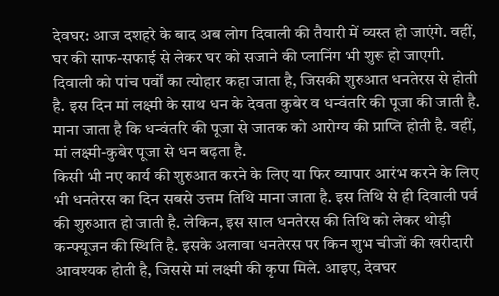देवघर: आज दशहरे के बाद अब लोग दिवाली की तैयारी में व्यस्त हो जाएंगे. वहीं, घर की साफ-सफाई से लेकर घर को सजाने की प्लानिंग भी शुरू हो जाएगी. दिवाली को पांच पर्वों का त्योहार कहा जाता है, जिसकी शुरुआत धनतेरस से होती है. इस दिन मां लक्ष्मी के साथ धन के देवता कुबेर व धन्वंतरि की पूजा की जाती है. माना जाता है कि धन्वंतरि की पूजा से जातक को आरोग्य की प्राप्ति होती है. वहीं, मां लक्ष्मी-कुबेर पूजा से धन बढ़ता है.
किसी भी नए कार्य की शुरुआत करने के लिए या फिर व्यापार आरंभ करने के लिए भी धनतेरस का दिन सबसे उत्तम तिथि माना जाता है. इस तिथि से ही दिवाली पर्व की शुरुआत हो जाती है. लेकिन, इस साल धनतेरस की तिथि को लेकर थोड़ी कन्फ्यूजन की स्थिति है. इसके अलावा धनतेरस पर किन शुभ चीजों की खरीदारी आवश्यक होती है, जिससे मां लक्ष्मी की कृपा मिले. आइए, देवघर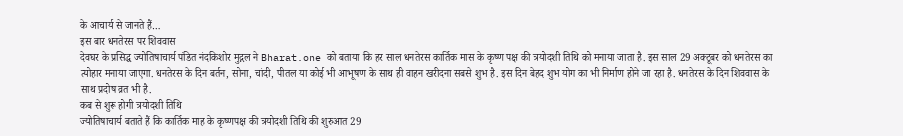के आचार्य से जानते हैं…
इस बार धनतेरस पर शिववास
देवघर के प्रसिद्ध ज्योतिषाचार्य पंडित नंदकिशोर मुद्गल ने Bharat.one को बताया कि हर साल धनतेरस कार्तिक मास के कृष्ण पक्ष की त्रयोदशी तिथि को मनाया जाता है. इस साल 29 अक्टूबर को धनतेरस का त्योहार मनाया जाएगा. धनतेरस के दिन बर्तन, सोना, चांदी, पीतल या कोई भी आभूषण के साथ ही वाहन खरीदना सबसे शुभ है. इस दिन बेहद शुभ योग का भी निर्माण होने जा रहा है. धनतेरस के दिन शिववास के साथ प्रदोष व्रत भी है.
कब से शुरू होगी त्रयोदशी तिथि
ज्योतिषाचार्य बताते हैं कि कार्तिक माह के कृष्णपक्ष की त्रयोदशी तिथि की शुरुआत 29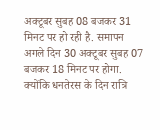अक्टूबर सुबह 08 बजकर 31 मिनट पर हो रही है. समापन अगले दिन 30 अक्टूबर सुबह 07 बजकर 18 मिनट पर होगा. क्योंकि धनतेरस के दिन रात्रि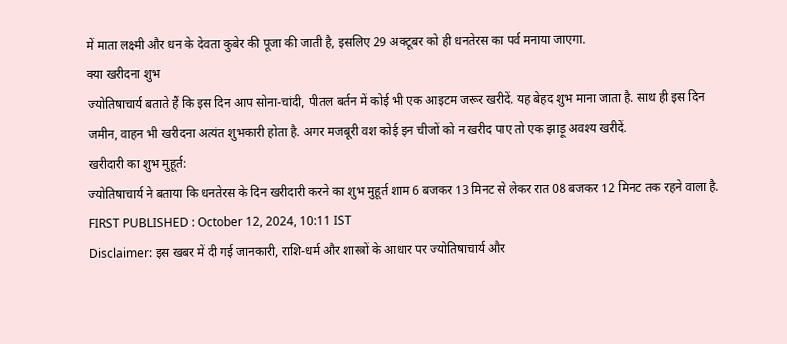में माता लक्ष्मी और धन के देवता कुबेर की पूजा की जाती है, इसलिए 29 अक्टूबर को ही धनतेरस का पर्व मनाया जाएगा.
क्या खरीदना शुभ
ज्योतिषाचार्य बताते हैं कि इस दिन आप सोना-चांदी, पीतल बर्तन में कोई भी एक आइटम जरूर खरीदें. यह बेहद शुभ माना जाता है. साथ ही इस दिन जमीन, वाहन भी खरीदना अत्यंत शुभकारी होता है. अगर मजबूरी वश कोई इन चीजों को न खरीद पाए तो एक झाड़ू अवश्य खरीदें.
खरीदारी का शुभ मुहूर्त:
ज्योतिषाचार्य ने बताया कि धनतेरस के दिन खरीदारी करने का शुभ मुहूर्त शाम 6 बजकर 13 मिनट से लेकर रात 08 बजकर 12 मिनट तक रहने वाला है.
FIRST PUBLISHED : October 12, 2024, 10:11 IST
Disclaimer: इस खबर में दी गई जानकारी, राशि-धर्म और शास्त्रों के आधार पर ज्योतिषाचार्य और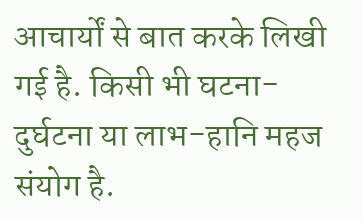आचार्यों से बात करके लिखी गई है. किसी भी घटना-दुर्घटना या लाभ-हानि महज संयोग है.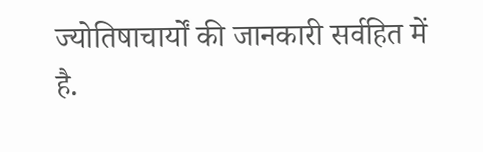ज्योतिषाचार्यों की जानकारी सर्वहित में है.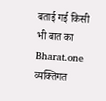बताई गई किसी भी बात का Bharat.one व्यक्तिगत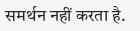समर्थन नहीं करता है.